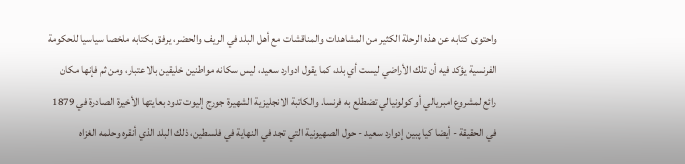واحتوى كتابه عن هذه الرحلة الكثير من المشاهدات والمناقشات مع أهل البلد في الريف والحضر، يرفق بكتابه ملخصا سياسيا للحكومة الفرنسية يؤكد فيه أن تلك الأراضي ليست أي بلد، كما يقول ادوارد سعيد، ليس سكانه مواطنين خليقين بالاعتبار، ومن ثم فإنها مكان رائع لمشروع امبريالي أو كولونيالي تضطلع به فرنسا. والكاتبة الانجليزية الشهيرة جورج إليوت تدود بعايتها الأخيرة الصادرة في 1879 في الحقيقة - أيضا کيا پبين إدوارد سعيد - حول الصهيونية التي تجد في النهاية في فلسطين، ذلك البلد الذي أنقره وحلمه الغزاه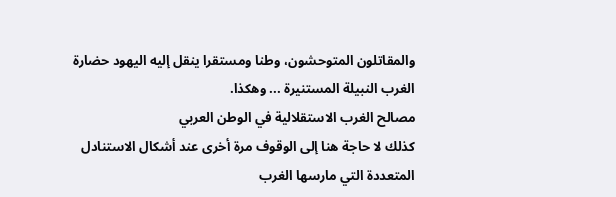والمقاتلون المتوحشون، وطنا ومستقرا ينقل إليه اليهود حضارة الغرب النبيلة المستنيرة ... وهكذا.
مصالح الغرب الاستقلالية في الوطن العربي
كذلك لا حاجة هنا إلى الوقوف مرة أخرى عند أشكال الاستنادل المتعددة التي مارسها الغرب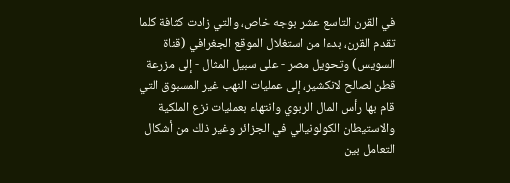في القرن التاسع عشر بوجه خاص، والتي زادت كثافة كلما تقدم القرن، بدءا من استغلال الموقع الجغرافي (قناة السويس) وتحويل مصر - على سبيل المثال - إلى مزرعة قطن لصالح لانكشير، إلى عمليات النهب غير المسبوق التي قام بها رأس المال الربوي وانتهاء بعمليات نزع الملكية والاستيطان الكولونيالي في الجزائر وغير ذلك من أشكال التعامل بين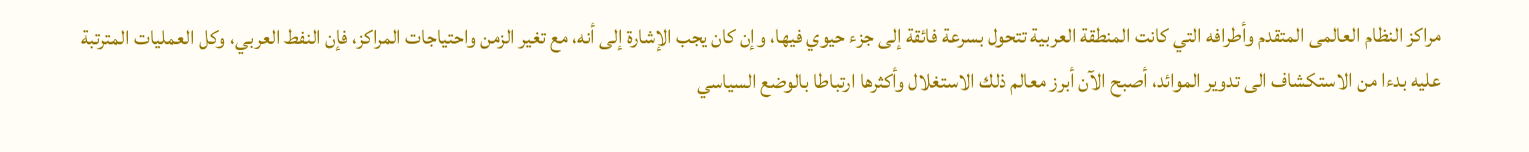مراكز النظام العالمى المتقدم وأطرافه التي كانت المنطقة العربية تتحول بسرعة فائقة إلى جزء حيوي فيها، وإن كان يجب الإشارة إلى أنه، مع تغير الزمن واحتياجات المراكز، فإن النفط العربي، وكل العمليات المترتبة عليه بدءا من الاستكشاف الى تدوير الموائد، أصبح الآن أبرز معالم ذلك الاستغلال وأكثرها ارتباطا بالوضع السياسي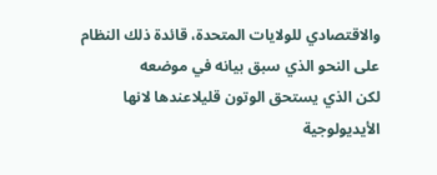والاقتصادي للولايات المتحدة، قائدة ذلك النظام على النحو الذي سبق بيانه في موضعه
لكن الذي يستحق الوتون قليلاعندها لانها الأيديولوجية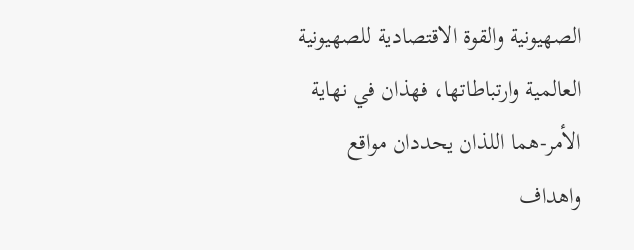الصهيونية والقوة الاقتصادية للصهيونية العالمية وارتباطاتها، فهذان في نهاية الأمر-هما اللذان يحددان مواقع واهداف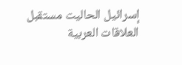إسرائيل الحاليت مستقبل العلاقات العربية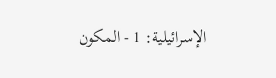الإسرائيلية: 1 - المكون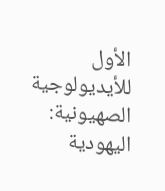الأول للأيديولوجية الصهيونية: اليهودية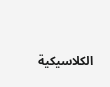الكلاسيكية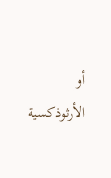أو الأرثوذكسية